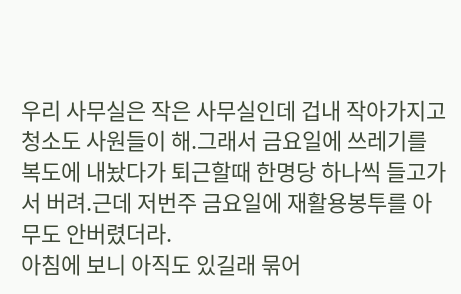우리 사무실은 작은 사무실인데 겁내 작아가지고 청소도 사원들이 해.그래서 금요일에 쓰레기를 복도에 내놨다가 퇴근할때 한명당 하나씩 들고가서 버려.근데 저번주 금요일에 재활용봉투를 아무도 안버렸더라.
아침에 보니 아직도 있길래 묶어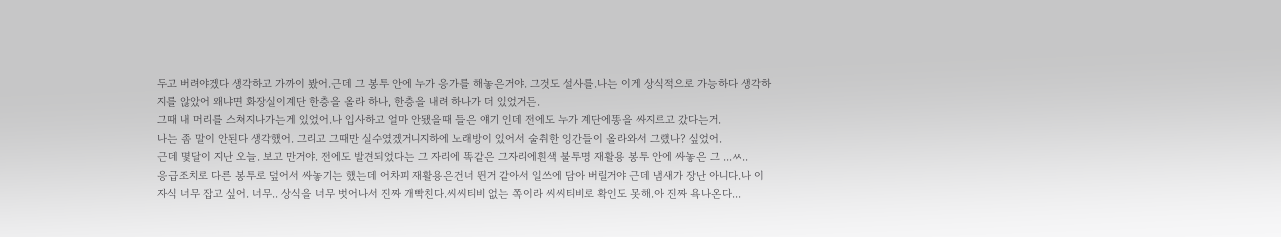두고 버려야겠다 생각하고 가까이 봤어.근데 그 봉투 안에 누가 응가를 해놓은거야. 그것도 설사를.나는 이게 상식적으로 가능하다 생각하지를 않았어 왜냐면 화장실이계단 한층을 올라 하나, 한층을 내려 하나가 더 있었거든.
그때 내 머리를 스쳐지나가는게 있었어.나 입사하고 얼마 안됐을때 들은 얘기 인데 전에도 누가 계단에똥을 싸지르고 갔다는거.
나는 좀 말이 안된다 생각했어. 그리고 그때만 실수였겠거니지하에 노래방이 있어서 술취한 잉간들이 올라와서 그랬나? 싶었어.
근데 몇달이 지난 오늘. 보고 만거야. 전에도 발견되었다는 그 자리에 똑같은 그자리에흰색 불투명 재활용 봉투 안에 싸놓은 그 ...ㅆ..
응급조치로 다른 봉투로 덮어서 싸놓기는 했는데 어차피 재활용은건너 뛴거 같아서 일쓰에 담아 버릴거야 근데 냄새가 장난 아니다.나 이자식 너무 잡고 싶어. 너무.. 상식을 너무 벗어나서 진짜 개빡친다.씨씨티비 없는 쪽이라 씨씨티비로 확인도 못해.아 진짜 욕나온다...